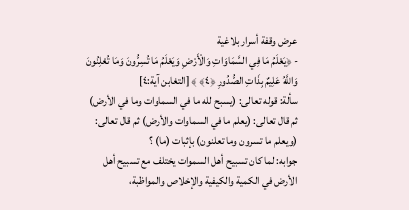عرض وقفة أسرار بلاغية
- ﴿يَعْلَمُ مَا فِي السَّمَاوَاتِ وَالْأَرْضِ وَيَعْلَمُ مَا تُسِرُّونَ وَمَا تُعْلِنُونَ وَاللَّهُ عَلِيمٌ بِذَاتِ الصُّدُورِ ﴿٤﴾ ﴾ [التغابن آية:٤]
سألة: قوله تعالى: (يسبح لله ما في السماوات وما في الأرض) ثم قال تعالى: (يعلم ما في السماوات والأرض) ثم قال تعالى: (ويعلم ما تسرون وما تعلنون) بإثبات (ما) ؟
جوابه: لما كان تسبيح أهل السموات يختلف مع تسبيح أهل الأرض في الكمية والكيفية والإخلاص والمواظبة،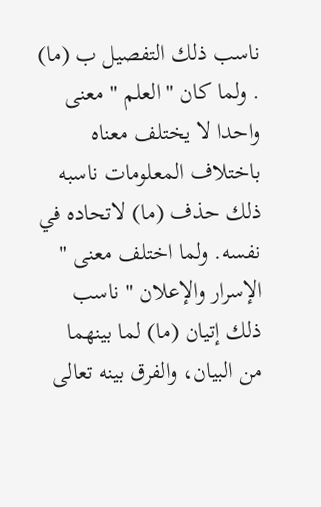ناسب ذلك التفصيل ب (ما) . ولما كان "العلم " معنى واحدا لا يختلف معناه باختلاف المعلومات ناسبه ذلك حذف (ما) لاتحاده في نفسه. ولما اختلف معنى " الإسرار والإعلان " ناسب ذلك إتيان (ما) لما بينهما من البيان، والفرق بينه تعالى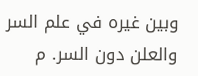وبين غيره في علم السر والعلن دون السر. م